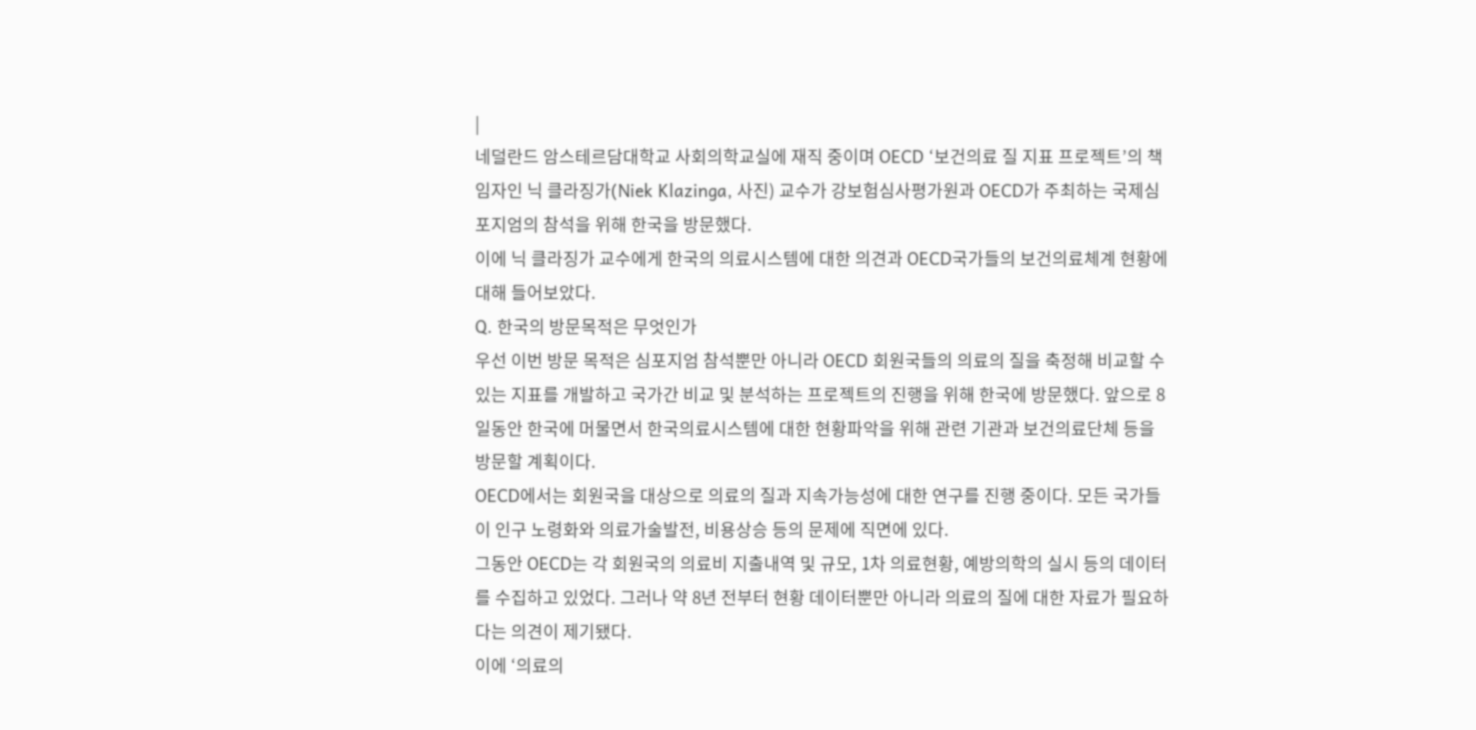|
네덜란드 암스테르담대학교 사회의학교실에 재직 중이며 OECD ‘보건의료 질 지표 프로젝트’의 책임자인 닉 클라징가(Niek Klazinga, 사진) 교수가 강보험심사평가원과 OECD가 주최하는 국제심포지엄의 참석을 위해 한국을 방문했다.
이에 닉 클라징가 교수에게 한국의 의료시스템에 대한 의견과 OECD국가들의 보건의료체계 현황에 대해 들어보았다.
Q. 한국의 방문목적은 무엇인가
우선 이번 방문 목적은 심포지엄 참석뿐만 아니라 OECD 회원국들의 의료의 질을 축정해 비교할 수 있는 지표를 개발하고 국가간 비교 및 분석하는 프로젝트의 진행을 위해 한국에 방문했다. 앞으로 8일동안 한국에 머물면서 한국의료시스템에 대한 현황파악을 위해 관련 기관과 보건의료단체 등을 방문할 계획이다.
OECD에서는 회원국을 대상으로 의료의 질과 지속가능성에 대한 연구를 진행 중이다. 모든 국가들이 인구 노령화와 의료가술발전, 비용상승 등의 문제에 직면에 있다.
그동안 OECD는 각 회원국의 의료비 지출내역 및 규모, 1차 의료현황, 예방의학의 실시 등의 데이터를 수집하고 있었다. 그러나 약 8년 전부터 현황 데이터뿐만 아니라 의료의 질에 대한 자료가 필요하다는 의견이 제기됐다.
이에 ‘의료의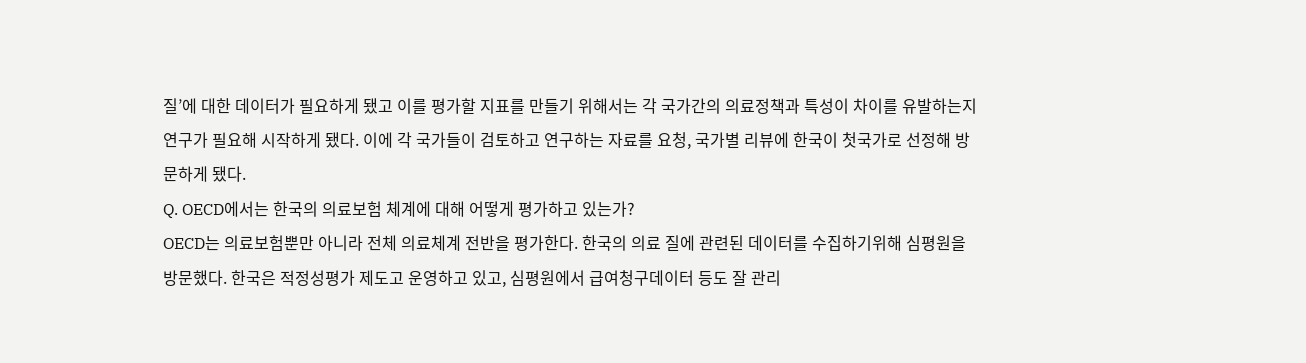질’에 대한 데이터가 필요하게 됐고 이를 평가할 지표를 만들기 위해서는 각 국가간의 의료정책과 특성이 차이를 유발하는지 연구가 필요해 시작하게 됐다. 이에 각 국가들이 검토하고 연구하는 자료를 요청, 국가별 리뷰에 한국이 첫국가로 선정해 방문하게 됐다.
Q. OECD에서는 한국의 의료보험 체계에 대해 어떻게 평가하고 있는가?
OECD는 의료보험뿐만 아니라 전체 의료체계 전반을 평가한다. 한국의 의료 질에 관련된 데이터를 수집하기위해 심평원을 방문했다. 한국은 적정성평가 제도고 운영하고 있고, 심평원에서 급여청구데이터 등도 잘 관리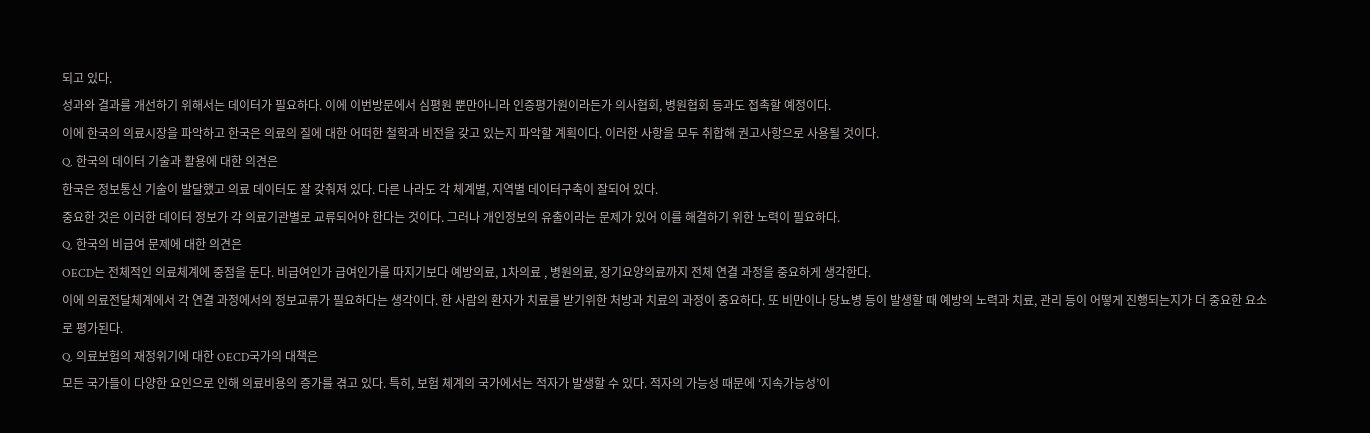되고 있다.
성과와 결과를 개선하기 위해서는 데이터가 필요하다. 이에 이번방문에서 심평원 뿐만아니라 인증평가원이라든가 의사협회, 병원협회 등과도 접촉할 예정이다.
이에 한국의 의료시장을 파악하고 한국은 의료의 질에 대한 어떠한 철학과 비전을 갖고 있는지 파악할 계획이다. 이러한 사항을 모두 취합해 권고사항으로 사용될 것이다.
Q. 한국의 데이터 기술과 활용에 대한 의견은
한국은 정보통신 기술이 발달했고 의료 데이터도 잘 갖춰져 있다. 다른 나라도 각 체계별, 지역별 데이터구축이 잘되어 있다.
중요한 것은 이러한 데이터 정보가 각 의료기관별로 교류되어야 한다는 것이다. 그러나 개인정보의 유출이라는 문제가 있어 이를 해결하기 위한 노력이 필요하다.
Q. 한국의 비급여 문제에 대한 의견은
OECD는 전체적인 의료체계에 중점을 둔다. 비급여인가 급여인가를 따지기보다 예방의료, 1차의료 , 병원의료, 장기요양의료까지 전체 연결 과정을 중요하게 생각한다.
이에 의료전달체계에서 각 연결 과정에서의 정보교류가 필요하다는 생각이다. 한 사람의 환자가 치료를 받기위한 처방과 치료의 과정이 중요하다. 또 비만이나 당뇨병 등이 발생할 때 예방의 노력과 치료, 관리 등이 어떻게 진행되는지가 더 중요한 요소로 평가된다.
Q. 의료보험의 재정위기에 대한 OECD국가의 대책은
모든 국가들이 다양한 요인으로 인해 의료비용의 증가를 겪고 있다. 특히, 보험 체계의 국가에서는 적자가 발생할 수 있다. 적자의 가능성 때문에 ‘지속가능성’이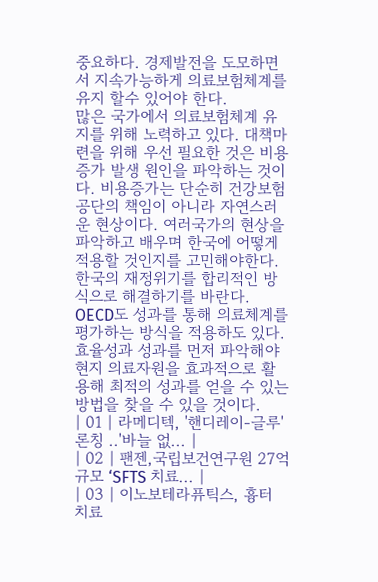중요하다. 경제발전을 도모하면서 지속가능하게 의료보험체계를 유지 할수 있어야 한다.
많은 국가에서 의료보험체계 유지를 위해 노력하고 있다. 대책마련을 위해 우선 필요한 것은 비용증가 발생 원인을 파악하는 것이다. 비용증가는 단순히 건강보험공단의 책임이 아니라 자연스러운 현상이다. 여러국가의 현상을 파악하고 배우며 한국에 어떻게 적용할 것인지를 고민해야한다.
한국의 재정위기를 합리적인 방식으로 해결하기를 바란다. OECD도 성과를 통해 의료체계를 평가하는 방식을 적용하도 있다. 효율성과 성과를 먼저 파악해야 현지 의료자원을 효과적으로 활용해 최적의 성과를 얻을 수 있는 방법을 찾을 수 있을 것이다.
| 01 | 라메디텍, '핸디레이-글루' 론칭 ..'바늘 없... |
| 02 | 팬젠,국립보건연구원 27억 규모 ‘SFTS 치료... |
| 03 | 이노보테라퓨틱스, 흉터 치료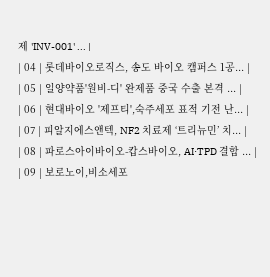제 'INV-001' ... |
| 04 | 롯데바이오로직스, 송도 바이오 캠퍼스 1공... |
| 05 | 일양약품'원비-디' 완제품 중국 수출 본격 ... |
| 06 | 현대바이오 '제프티',숙주세포 표적 기전 난... |
| 07 | 피알지에스앤텍, NF2 치료제 ‘트리뉴민’ 치... |
| 08 | 파로스아이바이오-캅스바이오, AI·TPD 결합 ... |
| 09 | 보로노이,비소세포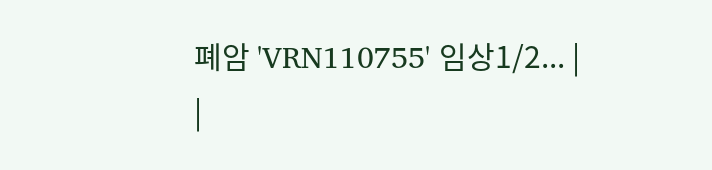폐암 'VRN110755' 임상1/2... |
|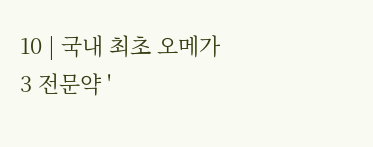10 | 국내 최초 오메가3 전문약 '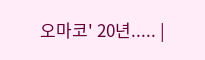오마코' 20년..... |